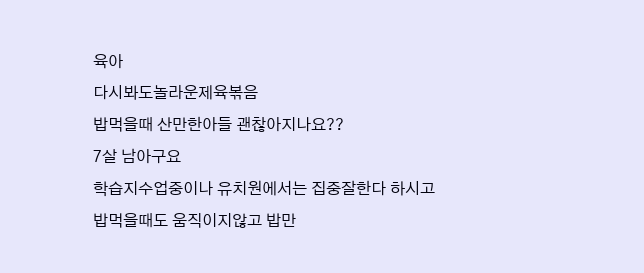육아
다시봐도놀라운제육볶음
밥먹을때 산만한아들 괜찮아지나요??
7살 남아구요
학습지수업중이나 유치원에서는 집중잘한다 하시고
밥먹을때도 움직이지않고 밥만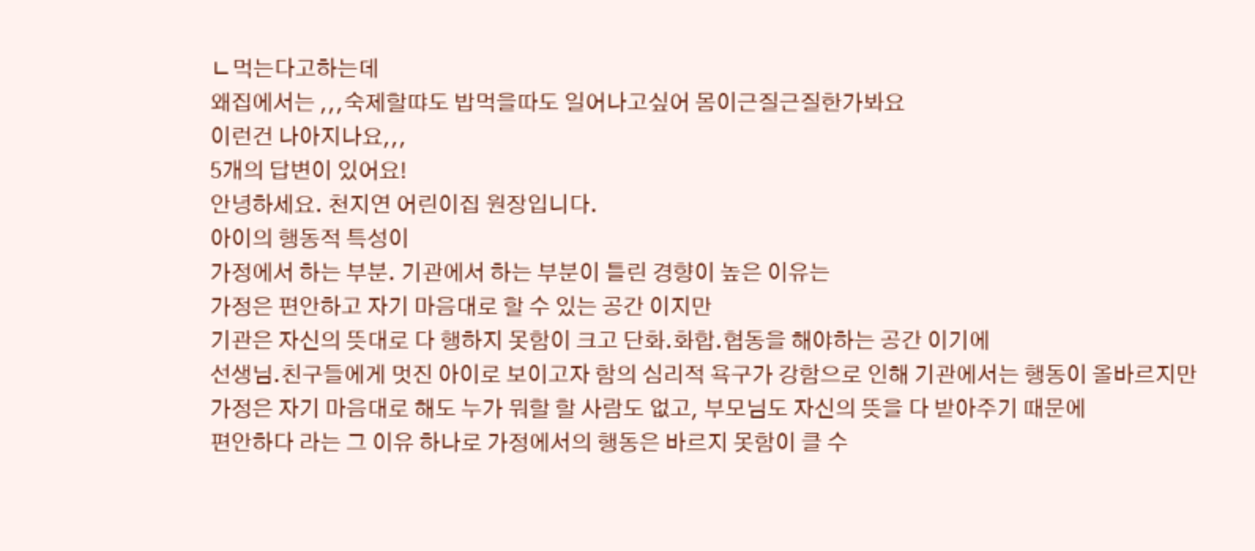ㄴ먹는다고하는데
왜집에서는 ,,,숙제할땨도 밥먹을따도 일어나고싶어 몸이근질근질한가봐요
이런건 나아지나요,,,
5개의 답변이 있어요!
안녕하세요. 천지연 어린이집 원장입니다.
아이의 행동적 특성이
가정에서 하는 부분. 기관에서 하는 부분이 틀린 경향이 높은 이유는
가정은 편안하고 자기 마음대로 할 수 있는 공간 이지만
기관은 자신의 뜻대로 다 행하지 못함이 크고 단화.화합.협동을 해야하는 공간 이기에
선생님.친구들에게 멋진 아이로 보이고자 함의 심리적 욕구가 강함으로 인해 기관에서는 행동이 올바르지만
가정은 자기 마음대로 해도 누가 뭐할 할 사람도 없고, 부모님도 자신의 뜻을 다 받아주기 때문에
편안하다 라는 그 이유 하나로 가정에서의 행동은 바르지 못함이 클 수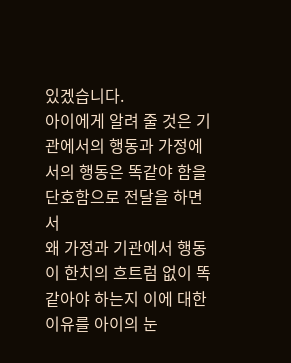있겠습니다.
아이에게 알려 줄 것은 기관에서의 행동과 가정에서의 행동은 똑같야 함을 단호함으로 전달을 하면서
왜 가정과 기관에서 행동이 한치의 흐트럼 없이 똑같아야 하는지 이에 대한 이유를 아이의 눈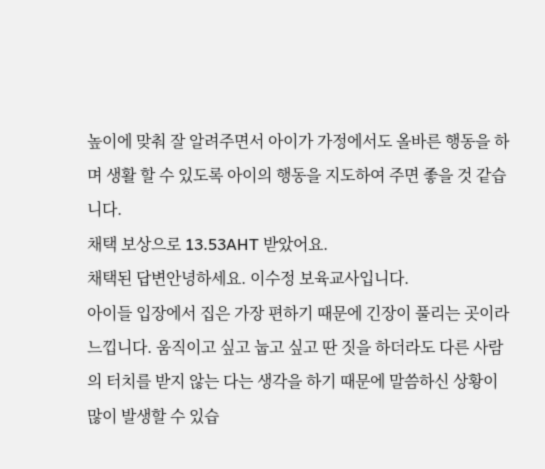높이에 맞춰 잘 알려주면서 아이가 가정에서도 올바른 행동을 하며 생활 할 수 있도록 아이의 행동을 지도하여 주면 좋을 것 같습니다.
채택 보상으로 13.53AHT 받았어요.
채택된 답변안녕하세요. 이수정 보육교사입니다.
아이들 입장에서 집은 가장 편하기 때문에 긴장이 풀리는 곳이라 느낍니다. 움직이고 싶고 눕고 싶고 딴 짓을 하더라도 다른 사람의 터치를 받지 않는 다는 생각을 하기 때문에 말씀하신 상황이 많이 발생할 수 있습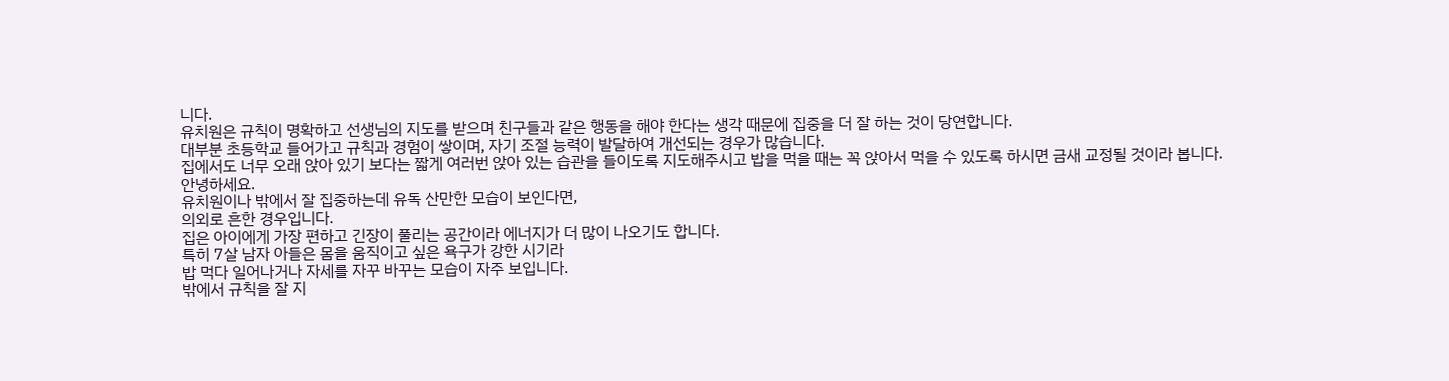니다.
유치원은 규칙이 명확하고 선생님의 지도를 받으며 친구들과 같은 행동을 해야 한다는 생각 때문에 집중을 더 잘 하는 것이 당연합니다.
대부분 초등학교 들어가고 규칙과 경험이 쌓이며, 자기 조절 능력이 발달하여 개선되는 경우가 많습니다.
집에서도 너무 오래 앉아 있기 보다는 짧게 여러번 앉아 있는 습관을 들이도록 지도해주시고 밥을 먹을 때는 꼭 앉아서 먹을 수 있도록 하시면 금새 교정될 것이라 봅니다.
안녕하세요.
유치원이나 밖에서 잘 집중하는데 유독 산만한 모습이 보인다면,
의외로 흔한 경우입니다.
집은 아이에게 가장 편하고 긴장이 풀리는 공간이라 에너지가 더 많이 나오기도 합니다.
특히 7살 남자 아들은 몸을 움직이고 싶은 욕구가 강한 시기라
밥 먹다 일어나거나 자세를 자꾸 바꾸는 모습이 자주 보입니다.
밖에서 규칙을 잘 지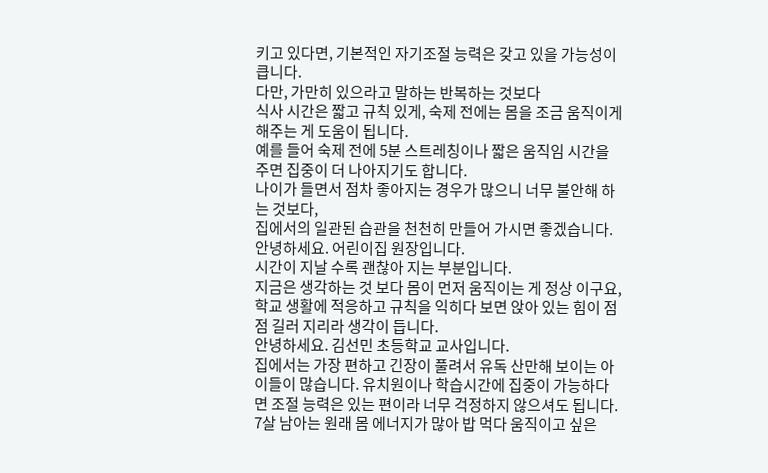키고 있다면, 기본적인 자기조절 능력은 갖고 있을 가능성이 큽니다.
다만, 가만히 있으라고 말하는 반복하는 것보다
식사 시간은 짧고 규칙 있게, 숙제 전에는 몸을 조금 움직이게 해주는 게 도움이 됩니다.
예를 들어 숙제 전에 5분 스트레칭이나 짧은 움직임 시간을 주면 집중이 더 나아지기도 합니다.
나이가 들면서 점차 좋아지는 경우가 많으니 너무 불안해 하는 것보다,
집에서의 일관된 습관을 천천히 만들어 가시면 좋겠습니다.
안녕하세요. 어린이집 원장입니다.
시간이 지날 수록 괜찮아 지는 부분입니다.
지금은 생각하는 것 보다 몸이 먼저 움직이는 게 정상 이구요,
학교 생활에 적응하고 규칙을 익히다 보면 앉아 있는 힘이 점점 길러 지리라 생각이 듭니다.
안녕하세요. 김선민 초등학교 교사입니다.
집에서는 가장 편하고 긴장이 풀려서 유독 산만해 보이는 아이들이 많습니다. 유치원이나 학습시간에 집중이 가능하다면 조절 능력은 있는 편이라 너무 걱정하지 않으셔도 됩니다. 7살 남아는 원래 몸 에너지가 많아 밥 먹다 움직이고 싶은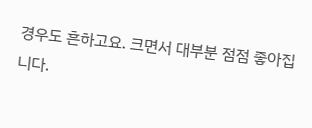경우도 흔하고요. 크면서 대부분 점점 좋아집니다.